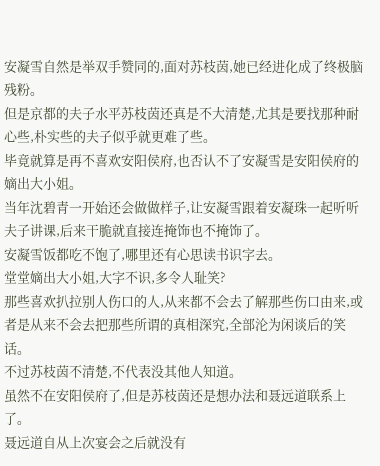安凝雪自然是举双手赞同的,面对苏枝茵,她已经进化成了终极脑残粉。
但是京都的夫子水平苏枝茵还真是不大清楚,尤其是要找那种耐心些,朴实些的夫子似乎就更难了些。
毕竟就算是再不喜欢安阳侯府,也否认不了安凝雪是安阳侯府的嫡出大小姐。
当年沈碧青一开始还会做做样子,让安凝雪跟着安凝珠一起听听夫子讲课,后来干脆就直接连掩饰也不掩饰了。
安凝雪饭都吃不饱了,哪里还有心思读书识字去。
堂堂嫡出大小姐,大字不识,多令人耻笑?
那些喜欢扒拉别人伤口的人,从来都不会去了解那些伤口由来,或者是从来不会去把那些所谓的真相深究,全部沦为闲谈后的笑话。
不过苏枝茵不清楚,不代表没其他人知道。
虽然不在安阳侯府了,但是苏枝茵还是想办法和聂远道联系上了。
聂远道自从上次宴会之后就没有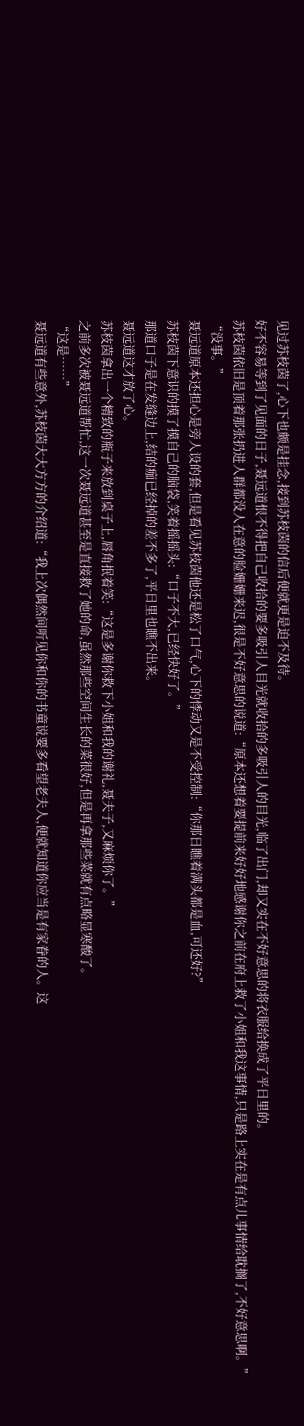见过苏枝茵了,心下也颇是挂念,接到苏枝茵的信后便就更是迫不及待。
好不容易等到了见面的日子,聂远道恨不得把自己收拾的要多吸引人目光就收拾的多吸引人的目光,临了出门,却又实在不好意思的将衣服给换成了平日里的。
苏枝茵依旧是顶着那张扔进人群都没人在意的脸姗姗来迟,很是不好意思的说道:“原本还想着要提前来好好地感谢你之前在府上救了小姐和我这事情,只是路上实在是有点儿事情给耽搁了,不好意思啊。”
“没事。”
聂远道原本还担心是旁人设的套,但是看见苏枝茵他还是松了口气,心下的悸动又是不受控制:“你那日瞧着满头都是血,可还好?”
苏枝茵下意识的摸了摸自己的脑袋,笑着摇摇头:“口子不大,已经快好了。”
那道口子是在发缝边上,结的痂已经掉的差不多了,平日里也瞧不出来。
聂远道这才放了心。
苏枝茵拿出一个精致的瓶子来放到桌子上,唇角抿着笑:“这是多谢你救下小姐和我的谢礼,聂夫子,又麻烦你了。”
之前多次被聂远道帮忙,这一次聂远道甚至是直接救了她的命,虽然那些空间生长的菜很好,但是再拿那些菜就有点略显寒酸了。
“这是……”
聂远道有些意外,苏枝茵大大方方的介绍道:“我上次偶然间听见你和你的书童说要多看望老夫人,便就知道你应当是有家眷的人。这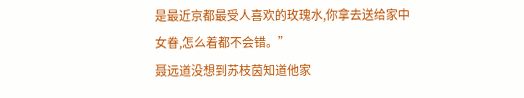是最近京都最受人喜欢的玫瑰水,你拿去送给家中女眷,怎么着都不会错。”
聂远道没想到苏枝茵知道他家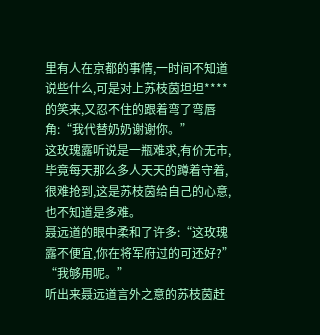里有人在京都的事情,一时间不知道说些什么,可是对上苏枝茵坦坦****的笑来,又忍不住的跟着弯了弯唇角:“我代替奶奶谢谢你。”
这玫瑰露听说是一瓶难求,有价无市,毕竟每天那么多人天天的蹲着守着,很难抢到,这是苏枝茵给自己的心意,也不知道是多难。
聂远道的眼中柔和了许多:“这玫瑰露不便宜,你在将军府过的可还好?”
“我够用呢。”
听出来聂远道言外之意的苏枝茵赶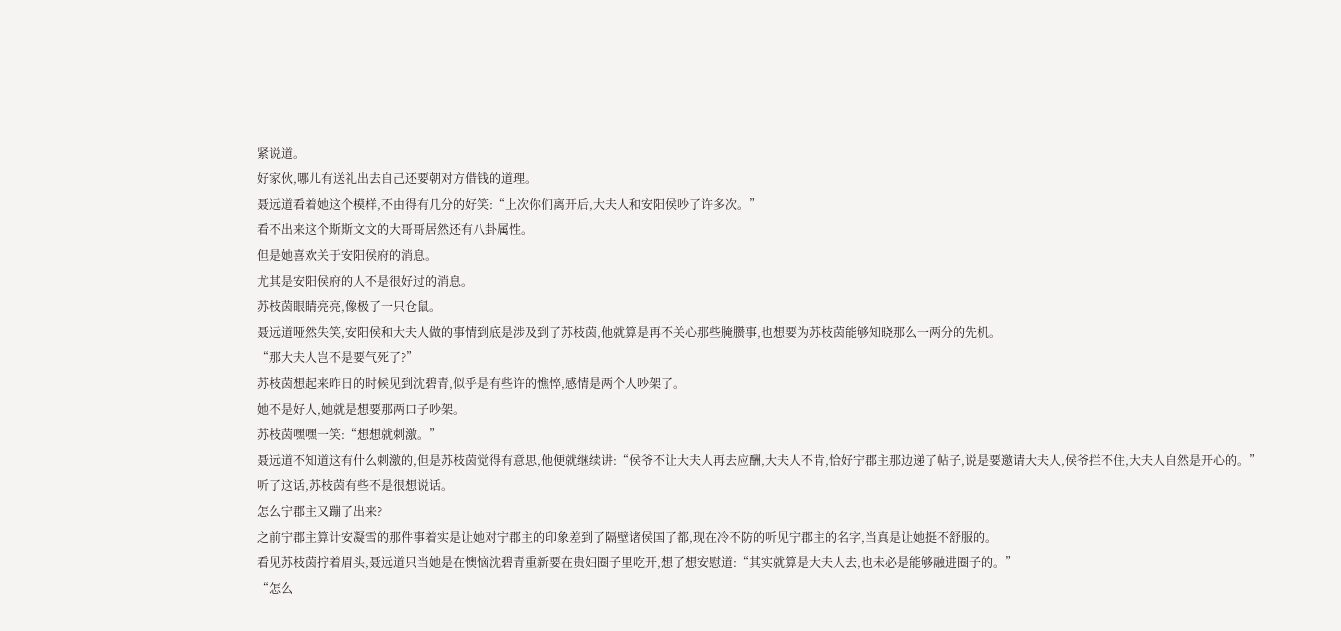紧说道。
好家伙,哪儿有送礼出去自己还要朝对方借钱的道理。
聂远道看着她这个模样,不由得有几分的好笑:“上次你们离开后,大夫人和安阳侯吵了许多次。”
看不出来这个斯斯文文的大哥哥居然还有八卦属性。
但是她喜欢关于安阳侯府的消息。
尤其是安阳侯府的人不是很好过的消息。
苏枝茵眼睛亮亮,像极了一只仓鼠。
聂远道哑然失笑,安阳侯和大夫人做的事情到底是涉及到了苏枝茵,他就算是再不关心那些腌臜事,也想要为苏枝茵能够知晓那么一两分的先机。
“那大夫人岂不是要气死了?”
苏枝茵想起来昨日的时候见到沈碧青,似乎是有些许的憔悴,感情是两个人吵架了。
她不是好人,她就是想要那两口子吵架。
苏枝茵嘿嘿一笑:“想想就刺激。”
聂远道不知道这有什么刺激的,但是苏枝茵觉得有意思,他便就继续讲:“侯爷不让大夫人再去应酬,大夫人不肯,恰好宁郡主那边递了帖子,说是要邀请大夫人,侯爷拦不住,大夫人自然是开心的。”
听了这话,苏枝茵有些不是很想说话。
怎么宁郡主又蹦了出来?
之前宁郡主算计安凝雪的那件事着实是让她对宁郡主的印象差到了隔壁诸侯国了都,现在冷不防的听见宁郡主的名字,当真是让她挺不舒服的。
看见苏枝茵拧着眉头,聂远道只当她是在懊恼沈碧青重新要在贵妇圈子里吃开,想了想安慰道:“其实就算是大夫人去,也未必是能够融进圈子的。”
“怎么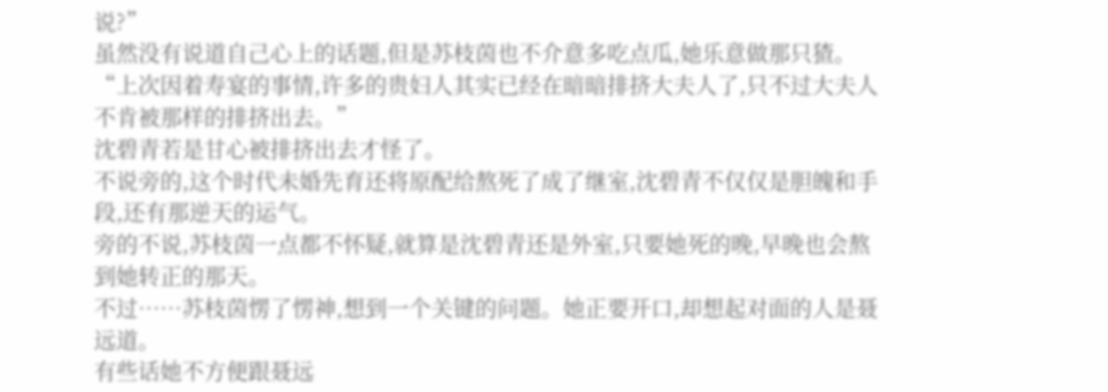说?”
虽然没有说道自己心上的话题,但是苏枝茵也不介意多吃点瓜,她乐意做那只猹。
“上次因着寿宴的事情,许多的贵妇人其实已经在暗暗排挤大夫人了,只不过大夫人不肯被那样的排挤出去。”
沈碧青若是甘心被排挤出去才怪了。
不说旁的,这个时代未婚先育还将原配给熬死了成了继室,沈碧青不仅仅是胆魄和手段,还有那逆天的运气。
旁的不说,苏枝茵一点都不怀疑,就算是沈碧青还是外室,只要她死的晚,早晚也会熬到她转正的那天。
不过……苏枝茵愣了愣神,想到一个关键的问题。她正要开口,却想起对面的人是聂远道。
有些话她不方便跟聂远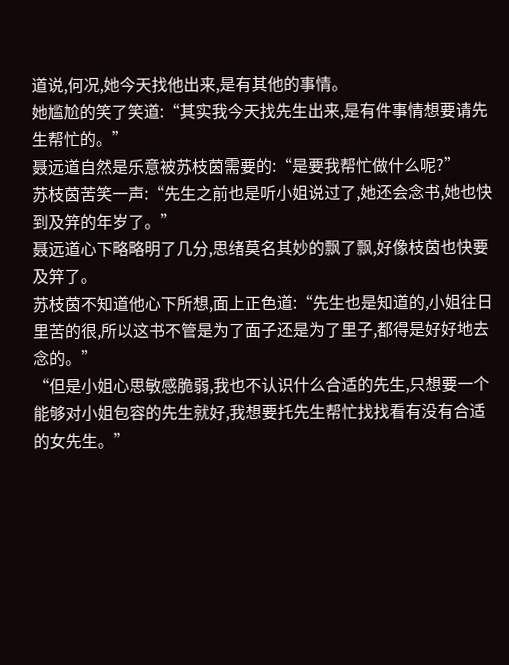道说,何况,她今天找他出来,是有其他的事情。
她尴尬的笑了笑道:“其实我今天找先生出来,是有件事情想要请先生帮忙的。”
聂远道自然是乐意被苏枝茵需要的:“是要我帮忙做什么呢?”
苏枝茵苦笑一声:“先生之前也是听小姐说过了,她还会念书,她也快到及笄的年岁了。”
聂远道心下略略明了几分,思绪莫名其妙的飘了飘,好像枝茵也快要及笄了。
苏枝茵不知道他心下所想,面上正色道:“先生也是知道的,小姐往日里苦的很,所以这书不管是为了面子还是为了里子,都得是好好地去念的。”
“但是小姐心思敏感脆弱,我也不认识什么合适的先生,只想要一个能够对小姐包容的先生就好,我想要托先生帮忙找找看有没有合适的女先生。”